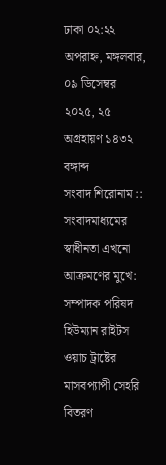ঢাকা ০২:২২ অপরাহ্ন, মঙ্গলবার, ০৯ ডিসেম্বর ২০২৫, ২৫ অগ্রহায়ণ ১৪৩২ বঙ্গাব্দ
সংবাদ শিরোনাম ::
সংবাদমাধ্যমের স্বাধীনতা এখনো আক্রমণের মুখে: সম্পাদক পরিষদ হিউম্যান রাইটস ওয়াচ ট্রাষ্টের মাসবপ্যাপী সেহরি বিতরণ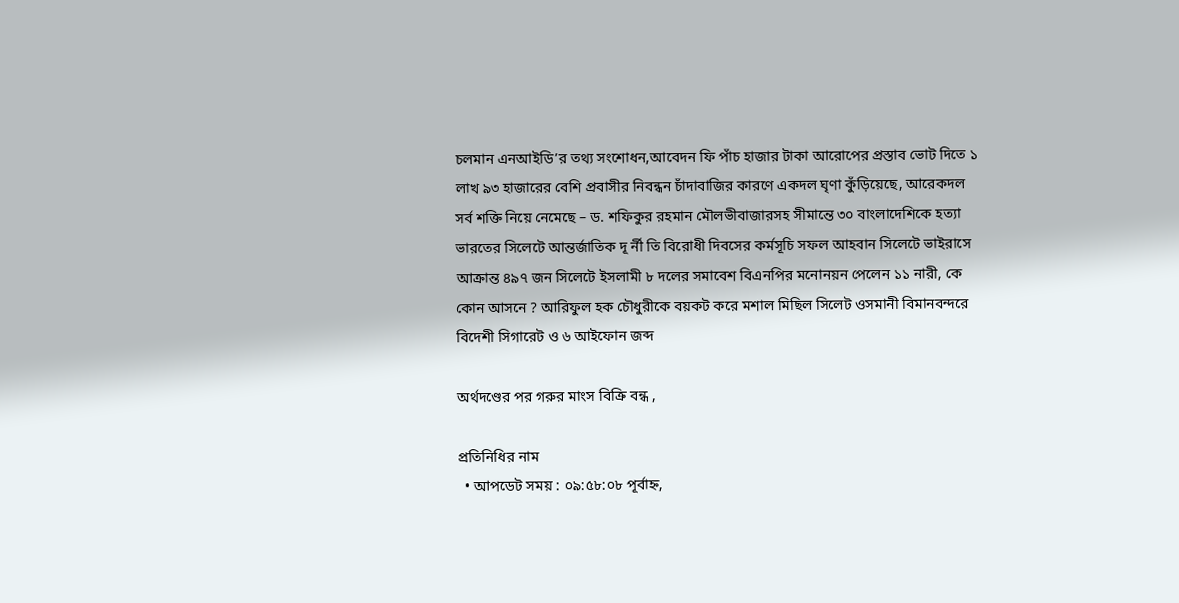চলমান এনআইডি’র তথ্য সংশোধন,আবেদন ফি পাঁচ হাজার টাকা আরোপের প্রস্তাব ভোট দিতে ১ লাখ ৯৩ হাজারের বেশি প্রবাসীর নিবন্ধন চাঁদাবাজির কারণে একদল ঘৃণা কুঁড়িয়েছে, আরেকদল সর্ব শক্তি নিয়ে নেমেছে – ড. শফিকুর রহমান মৌলভীবাজারসহ সীমান্তে ৩০ বাংলাদেশিকে হত্যা ভারতের সিলেটে আন্তর্জাতিক দূ র্নী তি বিরোধী দিবসের কর্মসূচি সফল আহবান সিলেটে ভাইরাসে আক্রান্ত ৪৯৭ জন সিলেটে ইসলামী ৮ দলের সমাবেশ বিএনপির মনোনয়ন পেলেন ১১ নারী, কে কোন আসনে ? আরিফুল হক চৌধুরীকে বয়কট করে মশাল মিছিল সিলেট ওসমানী বিমানবন্দরে বিদেশী সিগারেট ও ৬ আইফোন জব্দ

অর্থদণ্ডের পর গরুর মাংস বিক্রি বন্ধ ,

প্রতিনিধির নাম
  • আপডেট সময় : ০৯:৫৮:০৮ পূর্বাহ্ন,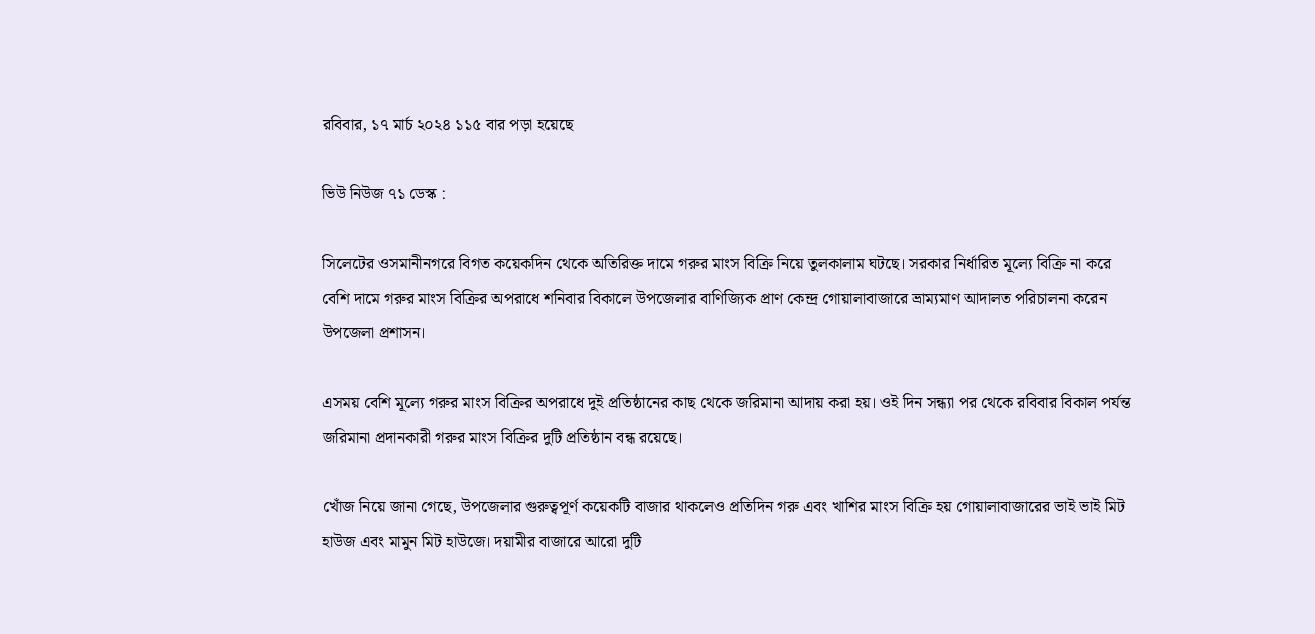রবিবার, ১৭ মার্চ ২০২৪ ১১৫ বার পড়া হয়েছে

ভিউ নিউজ ৭১ ডেস্ক :

সিলেটের ওসমানীনগরে বিগত কয়েকদিন থেকে অতিরিক্ত দামে গরুর মাংস বিক্রি নিয়ে তুলকালাম ঘটছে। সরকার নির্ধারিত মূল্যে বিক্রি না করে বেশি দামে গরুর মাংস বিক্রির অপরাধে শনিবার বিকালে উপজেলার বাণিজ্যিক প্রাণ কেন্দ্র গোয়ালাবাজারে ভ্রাম্যমাণ আদালত পরিচালনা করেন উপজেলা প্রশাসন।

এসময় বেশি মূল্যে গরুর মাংস বিক্রির অপরাধে দুই প্রতিষ্ঠানের কাছ থেকে জরিমানা আদায় করা হয়। ওই দিন সন্ধ্যা পর থেকে রবিবার বিকাল পর্যন্ত জরিমানা প্রদানকারী গরুর মাংস বিক্রির দুটি প্রতিষ্ঠান বন্ধ রয়েছে।

খোঁজ নিয়ে জানা গেছে, উপজেলার গুরুত্বপূর্ণ কয়েকটি বাজার থাকলেও প্রতিদিন গরু এবং খাশির মাংস বিক্রি হয় গোয়ালাবাজারের ভাই ভাই মিট হাউজ এবং মামুন মিট হাউজে। দয়ামীর বাজারে আরো দুটি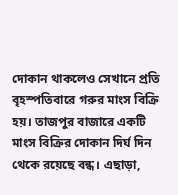দোকান থাকলেও সেখানে প্রতি বৃহস্পতিবারে গরুর মাংস বিক্রি হয়। তাজপুর বাজারে একটি মাংস বিক্রির দোকান দির্ঘ দিন থেকে রয়েছে বন্ধ। এছাড়া,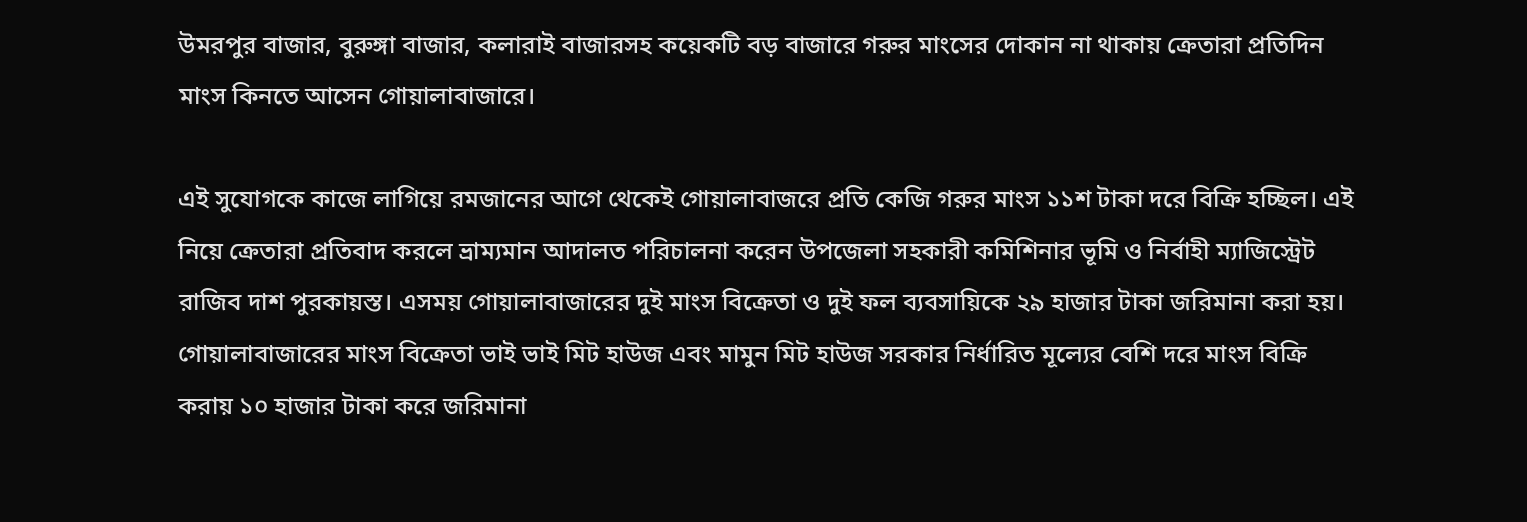উমরপুর বাজার, বুরুঙ্গা বাজার, কলারাই বাজারসহ কয়েকটি বড় বাজারে গরুর মাংসের দোকান না থাকায় ক্রেতারা প্রতিদিন মাংস কিনতে আসেন গোয়ালাবাজারে।

এই সুযোগকে কাজে লাগিয়ে রমজানের আগে থেকেই গোয়ালাবাজরে প্রতি কেজি গরুর মাংস ১১শ টাকা দরে বিক্রি হচ্ছিল। এই নিয়ে ক্রেতারা প্রতিবাদ করলে ভ্রাম্যমান আদালত পরিচালনা করেন উপজেলা সহকারী কমিশিনার ভূমি ও নির্বাহী ম্যাজিস্ট্রেট রাজিব দাশ পুরকায়স্ত। এসময় গোয়ালাবাজারের দুই মাংস বিক্রেতা ও দুই ফল ব্যবসায়িকে ২৯ হাজার টাকা জরিমানা করা হয়। গোয়ালাবাজারের মাংস বিক্রেতা ভাই ভাই মিট হাউজ এবং মামুন মিট হাউজ সরকার নির্ধারিত মূল্যের বেশি দরে মাংস বিক্রি করায় ১০ হাজার টাকা করে জরিমানা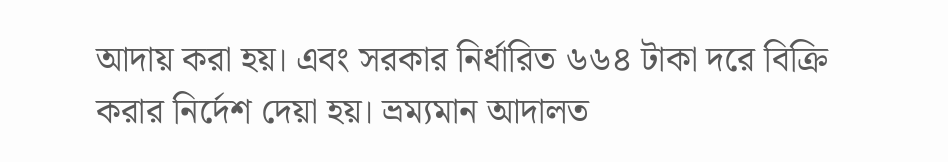আদায় করা হয়। এবং সরকার নির্ধারিত ৬৬৪ টাকা দরে বিক্রি করার নির্দেশ দেয়া হয়। ভ্রম্যমান আদালত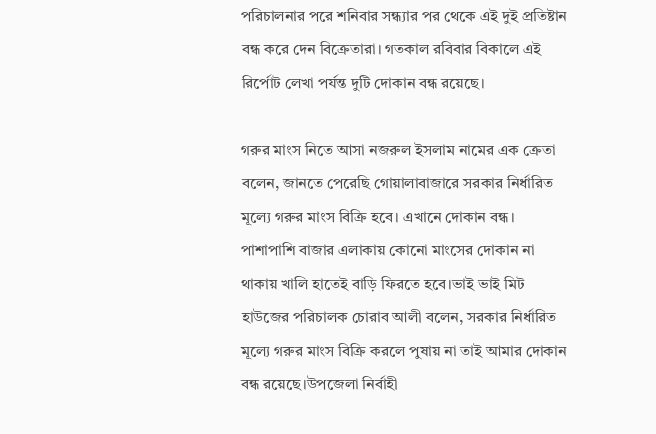পরিচালনার পরে শনিবার সন্ধ্যার পর থেকে এই দুই প্রতিষ্টান বন্ধ করে দেন বিক্রেতারা। গতকাল রবিবার বিকালে এই রির্পোট লেখা পর্যন্ত দুটি দোকান বন্ধ রয়েছে।

গরুর মাংস নিতে আসা নজরুল ইসলাম নামের এক ক্রেতা বলেন, জানতে পেরেছি গোয়ালাবাজারে সরকার নির্ধারিত মূল্যে গরুর মাংস বিক্রি হবে। এখানে দোকান বন্ধ। পাশাপাশি বাজার এলাকায় কোনো মাংসের দোকান না থাকায় খালি হাতেই বাড়ি ফিরতে হবে।ভাই ভাই মিট হাউজের পরিচালক চোরাব আলী বলেন, সরকার নির্ধারিত মূল্যে গরুর মাংস বিক্রি করলে পুষায় না তাই আমার দোকান বন্ধ রয়েছে।উপজেলা নির্বাহী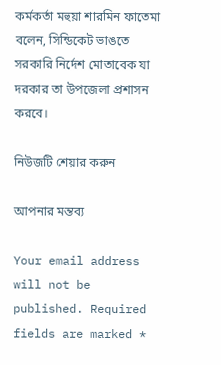কর্মকর্তা মহুয়া শারমিন ফাতেমা বলেন, সিন্ডিকেট ভাঙতে সরকারি নির্দেশ মোতাবেক যা দরকার তা উপজেলা প্রশাসন করবে।

নিউজটি শেয়ার করুন

আপনার মন্তব্য

Your email address will not be published. Required fields are marked *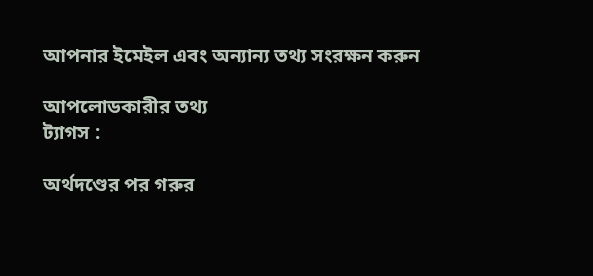আপনার ইমেইল এবং অন্যান্য তথ্য সংরক্ষন করুন

আপলোডকারীর তথ্য
ট্যাগস :

অর্থদণ্ডের পর গরুর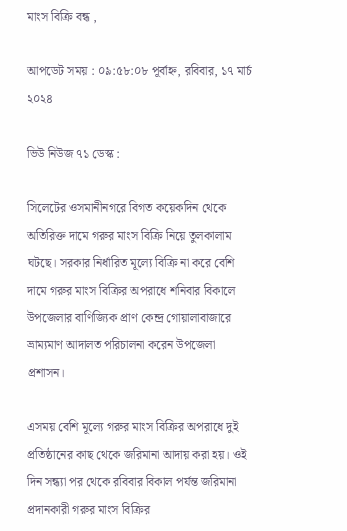মাংস বিক্রি বন্ধ ,

আপডেট সময় : ০৯:৫৮:০৮ পূর্বাহ্ন, রবিবার, ১৭ মার্চ ২০২৪

ভিউ নিউজ ৭১ ডেস্ক :

সিলেটের ওসমানীনগরে বিগত কয়েকদিন থেকে অতিরিক্ত দামে গরুর মাংস বিক্রি নিয়ে তুলকালাম ঘটছে। সরকার নির্ধারিত মূল্যে বিক্রি না করে বেশি দামে গরুর মাংস বিক্রির অপরাধে শনিবার বিকালে উপজেলার বাণিজ্যিক প্রাণ কেন্দ্র গোয়ালাবাজারে ভ্রাম্যমাণ আদালত পরিচালনা করেন উপজেলা প্রশাসন।

এসময় বেশি মূল্যে গরুর মাংস বিক্রির অপরাধে দুই প্রতিষ্ঠানের কাছ থেকে জরিমানা আদায় করা হয়। ওই দিন সন্ধ্যা পর থেকে রবিবার বিকাল পর্যন্ত জরিমানা প্রদানকারী গরুর মাংস বিক্রির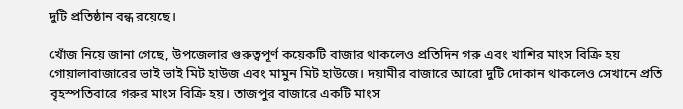দুটি প্রতিষ্ঠান বন্ধ রয়েছে।

খোঁজ নিয়ে জানা গেছে, উপজেলার গুরুত্বপূর্ণ কয়েকটি বাজার থাকলেও প্রতিদিন গরু এবং খাশির মাংস বিক্রি হয় গোয়ালাবাজারের ভাই ভাই মিট হাউজ এবং মামুন মিট হাউজে। দয়ামীর বাজারে আরো দুটি দোকান থাকলেও সেখানে প্রতি বৃহস্পতিবারে গরুর মাংস বিক্রি হয়। তাজপুর বাজারে একটি মাংস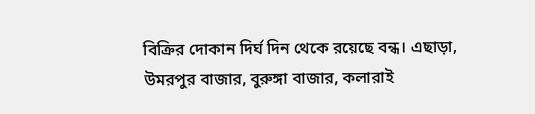বিক্রির দোকান দির্ঘ দিন থেকে রয়েছে বন্ধ। এছাড়া, উমরপুর বাজার, বুরুঙ্গা বাজার, কলারাই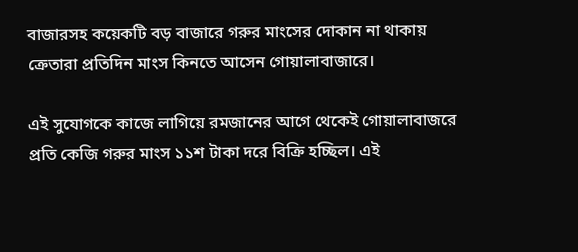বাজারসহ কয়েকটি বড় বাজারে গরুর মাংসের দোকান না থাকায় ক্রেতারা প্রতিদিন মাংস কিনতে আসেন গোয়ালাবাজারে।

এই সুযোগকে কাজে লাগিয়ে রমজানের আগে থেকেই গোয়ালাবাজরে প্রতি কেজি গরুর মাংস ১১শ টাকা দরে বিক্রি হচ্ছিল। এই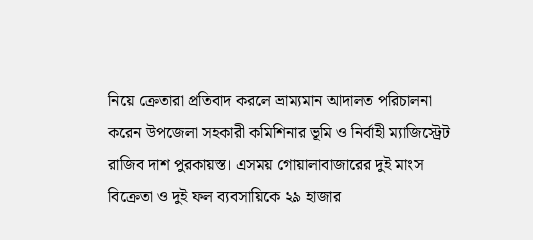নিয়ে ক্রেতারা প্রতিবাদ করলে ভ্রাম্যমান আদালত পরিচালনা করেন উপজেলা সহকারী কমিশিনার ভূমি ও নির্বাহী ম্যাজিস্ট্রেট রাজিব দাশ পুরকায়স্ত। এসময় গোয়ালাবাজারের দুই মাংস বিক্রেতা ও দুই ফল ব্যবসায়িকে ২৯ হাজার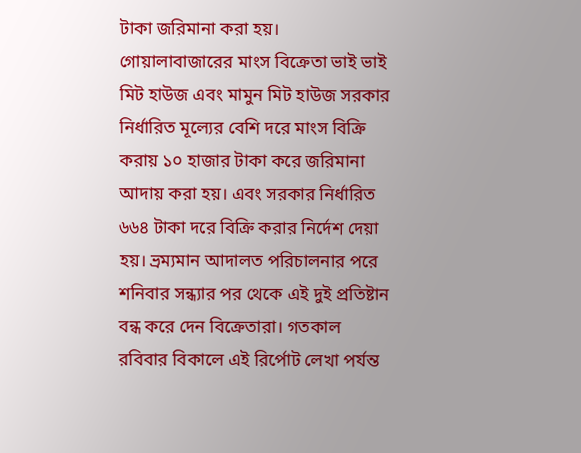টাকা জরিমানা করা হয়। গোয়ালাবাজারের মাংস বিক্রেতা ভাই ভাই মিট হাউজ এবং মামুন মিট হাউজ সরকার নির্ধারিত মূল্যের বেশি দরে মাংস বিক্রি করায় ১০ হাজার টাকা করে জরিমানা আদায় করা হয়। এবং সরকার নির্ধারিত ৬৬৪ টাকা দরে বিক্রি করার নির্দেশ দেয়া হয়। ভ্রম্যমান আদালত পরিচালনার পরে শনিবার সন্ধ্যার পর থেকে এই দুই প্রতিষ্টান বন্ধ করে দেন বিক্রেতারা। গতকাল রবিবার বিকালে এই রির্পোট লেখা পর্যন্ত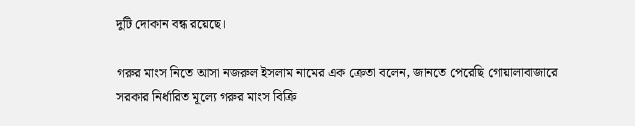দুটি দোকান বন্ধ রয়েছে।

গরুর মাংস নিতে আসা নজরুল ইসলাম নামের এক ক্রেতা বলেন, জানতে পেরেছি গোয়ালাবাজারে সরকার নির্ধারিত মূল্যে গরুর মাংস বিক্রি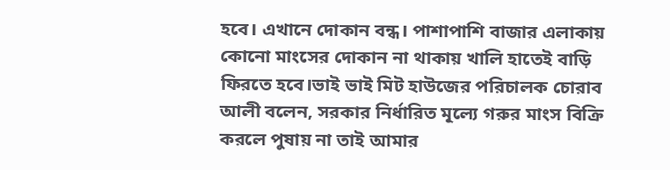হবে। এখানে দোকান বন্ধ। পাশাপাশি বাজার এলাকায় কোনো মাংসের দোকান না থাকায় খালি হাতেই বাড়ি ফিরতে হবে।ভাই ভাই মিট হাউজের পরিচালক চোরাব আলী বলেন, সরকার নির্ধারিত মূল্যে গরুর মাংস বিক্রি করলে পুষায় না তাই আমার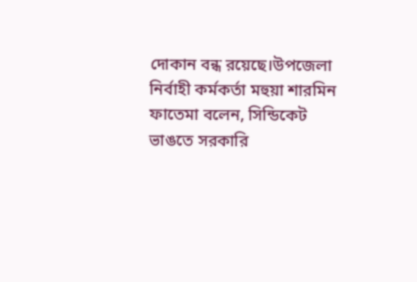দোকান বন্ধ রয়েছে।উপজেলা নির্বাহী কর্মকর্তা মহুয়া শারমিন ফাতেমা বলেন, সিন্ডিকেট ভাঙতে সরকারি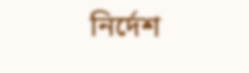নির্দেশ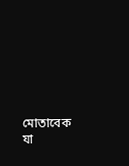মোতাবেক যা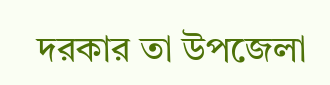দরকার তা উপজেলা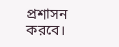প্রশাসন করবে।